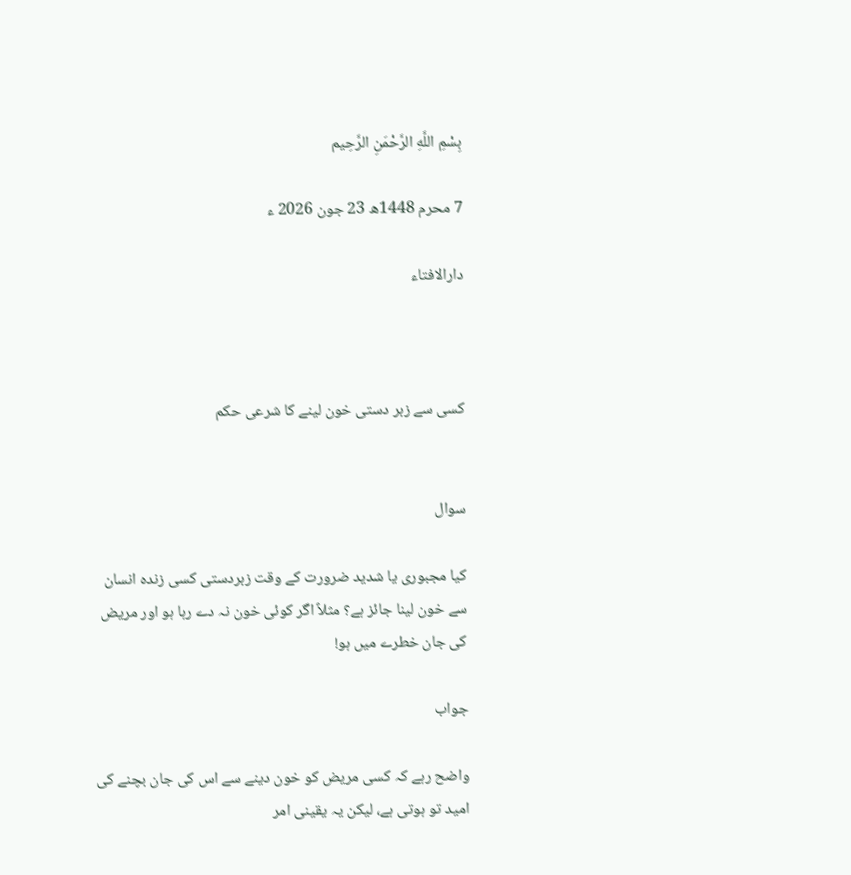بِسْمِ اللَّهِ الرَّحْمَنِ الرَّحِيم

7 محرم 1448ھ 23 جون 2026 ء

دارالافتاء



کسی سے زبر دستی خون لینے کا شرعی حکم


سوال

کیا مجبوری یا شدید ضرورت کے وقت زبردستی کسی زندہ انسان سے خون لینا جائز ہے؟ مثلاً اگر کوئی خون نہ دے رہا ہو اور مریض کی جان خطرے میں ہو!

جواب

واضح رہے کہ کسی مریض کو خون دینے سے اس کی جان بچنے کی امید تو ہوتی ہے، لیکن یہ یقینی امر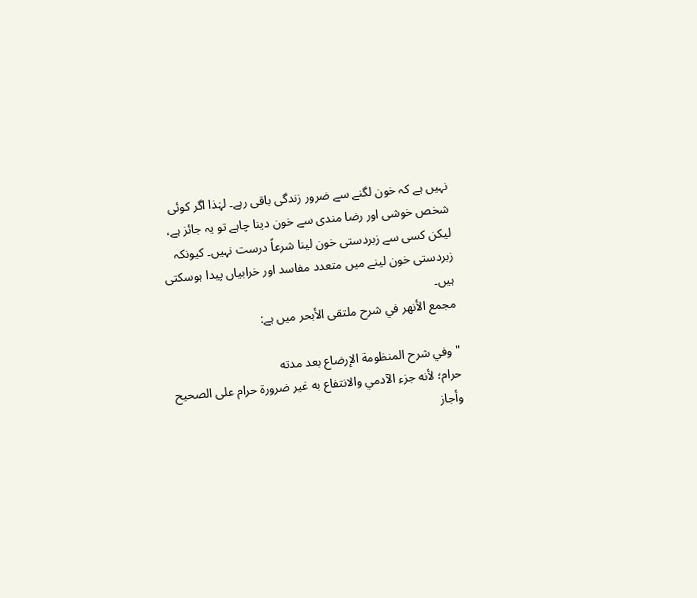نہیں ہے کہ خون لگنے سے ضرور زندگی باقی رہے۔ لہٰذا اگر کوئی شخص خوشی اور رضا مندی سے خون دینا چاہے تو یہ جائز ہے، لیکن کسی سے زبردستی خون لینا شرعاً درست نہیں۔ کیونکہ زبردستی خون لینے میں متعدد مفاسد اور خرابیاں پیدا ہوسکتی ہیں۔
مجمع الأنهر في شرح ملتقى الأبحر میں ہے:

"وفي شرح المنظومة الإرضاع بعد مدته حرام؛ ‌لأنه ‌جزء ‌الآدمي ‌والانتفاع ‌به ‌غير ‌ضرورة ‌حرام على الصحيح وأجاز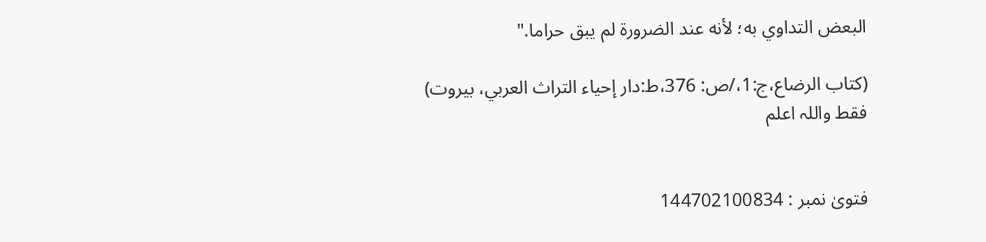البعض التداوي به؛ لأنه عند الضرورة لم يبق حراما."

(كتاب الرضاع،ج:1،/ص: 376،ط:دار إحياء التراث العربي، بيروت)
فقط واللہ اعلم


فتویٰ نمبر : 144702100834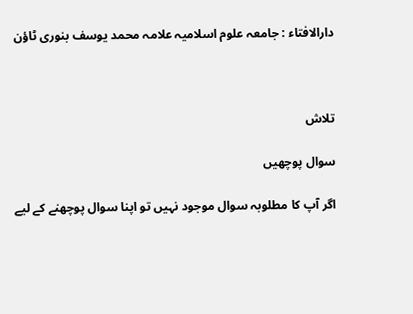دارالافتاء : جامعہ علوم اسلامیہ علامہ محمد یوسف بنوری ٹاؤن



تلاش

سوال پوچھیں

اگر آپ کا مطلوبہ سوال موجود نہیں تو اپنا سوال پوچھنے کے لیے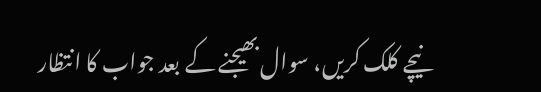نیچے کلک کریں، سوال بھیجنے کے بعد جواب کا انتظار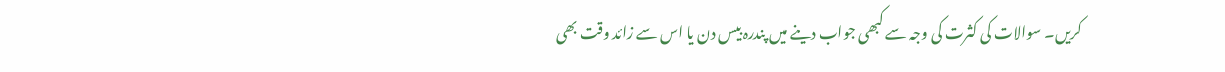کریں۔ سوالات کی کثرت کی وجہ سے کبھی جواب دینے میں پندرہ بیس دن یا اس سے زائد وقت بھی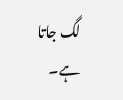لگ جاتا ہے۔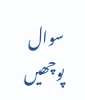سوال پوچھیں